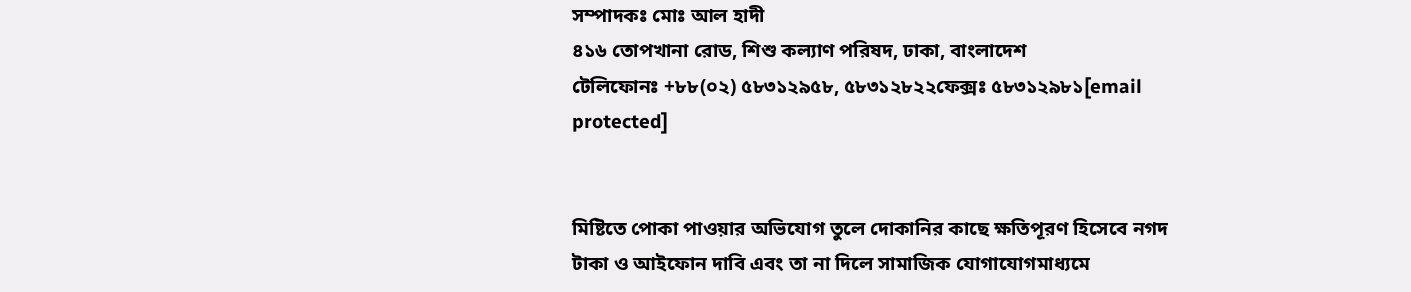সম্পাদকঃ মোঃ আল হাদী
৪১৬ তোপখানা রোড, শিশু কল্যাণ পরিষদ, ঢাকা, বাংলাদেশ
টেলিফোনঃ +৮৮(০২) ৫৮৩১২৯৫৮, ৫৮৩১২৮২২ফেক্সঃ ৫৮৩১২৯৮১[email protected]


মিষ্টিতে পোকা পাওয়ার অভিযোগ তুলে দোকানির কাছে ক্ষতিপূরণ হিসেবে নগদ টাকা ও আইফোন দাবি এবং তা না দিলে সামাজিক যোগাযোগমাধ্যমে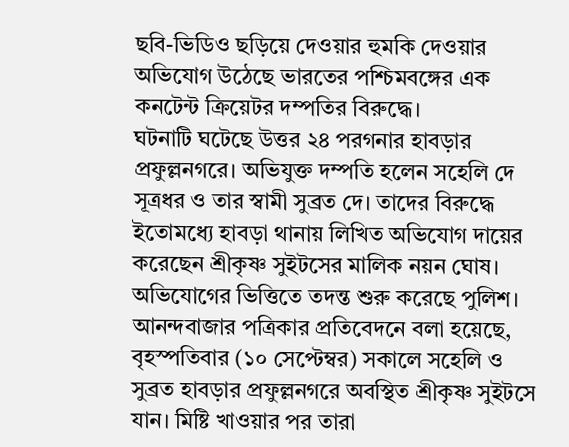ছবি-ভিডিও ছড়িয়ে দেওয়ার হুমকি দেওয়ার অভিযোগ উঠেছে ভারতের পশ্চিমবঙ্গের এক কনটেন্ট ক্রিয়েটর দম্পতির বিরুদ্ধে।
ঘটনাটি ঘটেছে উত্তর ২৪ পরগনার হাবড়ার প্রফুল্লনগরে। অভিযুক্ত দম্পতি হলেন সহেলি দে সূত্রধর ও তার স্বামী সুব্রত দে। তাদের বিরুদ্ধে ইতোমধ্যে হাবড়া থানায় লিখিত অভিযোগ দায়ের করেছেন শ্রীকৃষ্ণ সুইটসের মালিক নয়ন ঘোষ। অভিযোগের ভিত্তিতে তদন্ত শুরু করেছে পুলিশ।
আনন্দবাজার পত্রিকার প্রতিবেদনে বলা হয়েছে, বৃহস্পতিবার (১০ সেপ্টেম্বর) সকালে সহেলি ও সুব্রত হাবড়ার প্রফুল্লনগরে অবস্থিত শ্রীকৃষ্ণ সুইটসে যান। মিষ্টি খাওয়ার পর তারা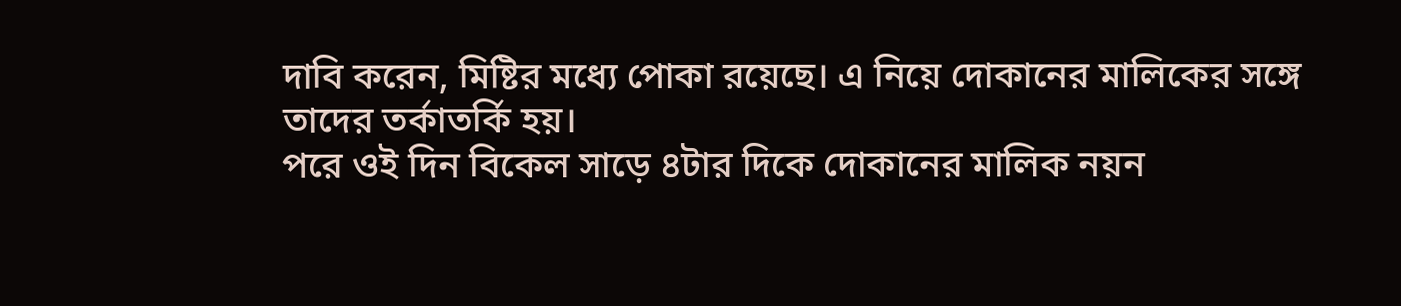দাবি করেন, মিষ্টির মধ্যে পোকা রয়েছে। এ নিয়ে দোকানের মালিকের সঙ্গে তাদের তর্কাতর্কি হয়।
পরে ওই দিন বিকেল সাড়ে ৪টার দিকে দোকানের মালিক নয়ন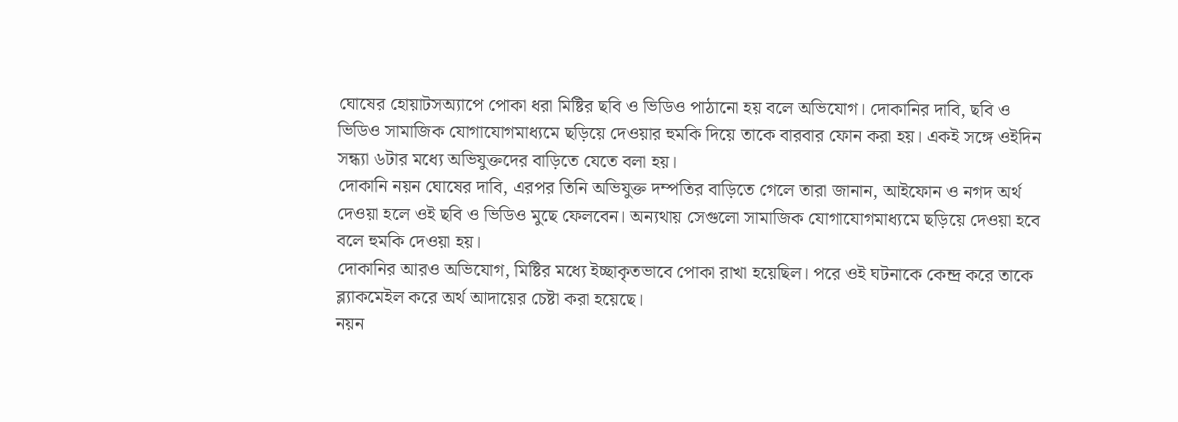ঘোষের হোয়াটসঅ্যাপে পোকা ধরা মিষ্টির ছবি ও ভিডিও পাঠানো হয় বলে অভিযোগ। দোকানির দাবি, ছবি ও ভিডিও সামাজিক যোগাযোগমাধ্যমে ছড়িয়ে দেওয়ার হুমকি দিয়ে তাকে বারবার ফোন করা হয়। একই সঙ্গে ওইদিন সন্ধ্যা ৬টার মধ্যে অভিযুক্তদের বাড়িতে যেতে বলা হয়।
দোকানি নয়ন ঘোষের দাবি, এরপর তিনি অভিযুক্ত দম্পতির বাড়িতে গেলে তারা জানান, আইফোন ও নগদ অর্থ দেওয়া হলে ওই ছবি ও ভিডিও মুছে ফেলবেন। অন্যথায় সেগুলো সামাজিক যোগাযোগমাধ্যমে ছড়িয়ে দেওয়া হবে বলে হুমকি দেওয়া হয়।
দোকানির আরও অভিযোগ, মিষ্টির মধ্যে ইচ্ছাকৃতভাবে পোকা রাখা হয়েছিল। পরে ওই ঘটনাকে কেন্দ্র করে তাকে ব্ল্যাকমেইল করে অর্থ আদায়ের চেষ্টা করা হয়েছে।
নয়ন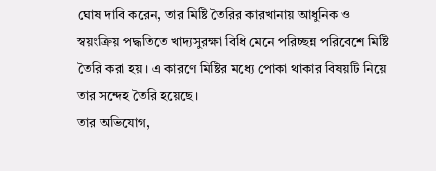ঘোষ দাবি করেন, তার মিষ্টি তৈরির কারখানায় আধুনিক ও স্বয়ংক্রিয় পদ্ধতিতে খাদ্যসুরক্ষা বিধি মেনে পরিচ্ছন্ন পরিবেশে মিষ্টি তৈরি করা হয়। এ কারণে মিষ্টির মধ্যে পোকা থাকার বিষয়টি নিয়ে তার সন্দেহ তৈরি হয়েছে।
তার অভিযোগ,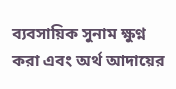ব্যবসায়িক সুনাম ক্ষুণ্ন করা এবং অর্থ আদায়ের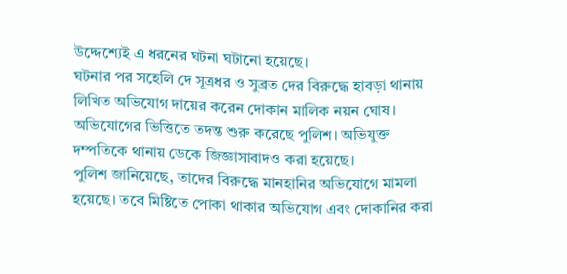উদ্দেশ্যেই এ ধরনের ঘটনা ঘটানো হয়েছে।
ঘটনার পর সহেলি দে সূত্রধর ও সুব্রত দের বিরুদ্ধে হাবড়া থানায় লিখিত অভিযোগ দায়ের করেন দোকান মালিক নয়ন ঘোষ। অভিযোগের ভিত্তিতে তদন্ত শুরু করেছে পুলিশ। অভিযুক্ত দম্পতিকে থানায় ডেকে জিজ্ঞাসাবাদও করা হয়েছে।
পুলিশ জানিয়েছে, তাদের বিরুদ্ধে মানহানির অভিযোগে মামলা হয়েছে। তবে মিষ্টিতে পোকা থাকার অভিযোগ এবং দোকানির করা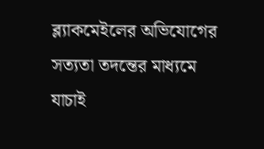ব্ল্যাকমেইলের অভিযোগের সত্যতা তদন্তের মাধ্যমে যাচাই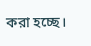করা হচ্ছে।